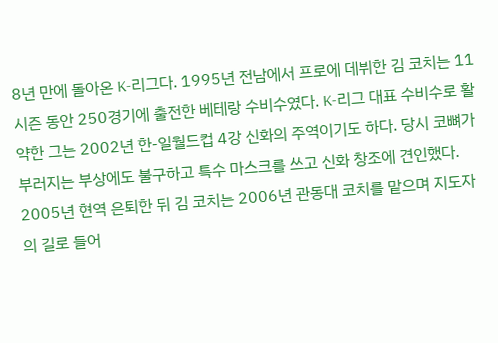8년 만에 돌아온 K-리그다. 1995년 전남에서 프로에 데뷔한 김 코치는 11시즌 동안 250경기에 출전한 베테랑 수비수였다. K-리그 대표 수비수로 활약한 그는 2002년 한-일월드컵 4강 신화의 주역이기도 하다. 당시 코뼈가 부러지는 부상에도 불구하고 특수 마스크를 쓰고 신화 창조에 견인했다. 2005년 현역 은퇴한 뒤 김 코치는 2006년 관동대 코치를 맡으며 지도자의 길로 들어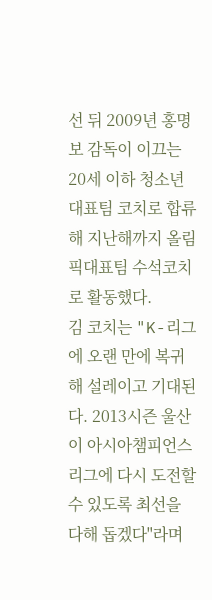선 뒤 2009년 홍명보 감독이 이끄는 20세 이하 청소년대표팀 코치로 합류해 지난해까지 올림픽대표팀 수석코치로 활동했다.
김 코치는 "K-리그에 오랜 만에 복귀해 설레이고 기대된다. 2013시즌 울산이 아시아챔피언스리그에 다시 도전할 수 있도록 최선을 다해 돕겠다"라며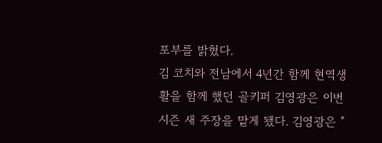포부를 밝혔다.
김 코치와 전남에서 4년간 함께 현역생활을 함께 했던 골키퍼 김영광은 이번시즌 새 주장을 맡게 됐다. 김영광은 "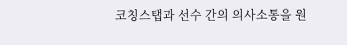코칭스탭과 선수 간의 의사소통을 원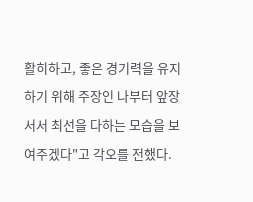활히하고, 좋은 경기력을 유지하기 위해 주장인 나부터 앞장서서 최선을 다하는 모습을 보여주겠다"고 각오를 전했다.